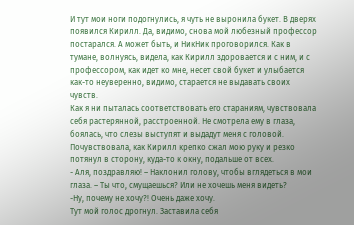И тут мои ноги подогнулись, я чуть не выронила букет. В дверях появился Кирилл. Да, видимо, снова мой любезный профессор постарался. А может быть, и НикНик проговорился. Как в тумане, волнуясь, видела, как Кирилл здоровается и с ним, и с профессором, как идет ко мне, несет свой букет и улыбается как-то неуверенно, видимо, старается не выдавать своих чувств.
Как я ни пыталась соответствовать его стараниям, чувствовала себя растерянной, расстроенной. Не смотрела ему в глаза, боялась, что слезы выступят и выдадут меня с головой. Почувствовала, как Кирилл крепко сжал мою руку и резко потянул в сторону, куда-то к окну, подальше от всех.
- Аля, поздравляю! – Наклонил голову, чтобы вглядеться в мои глаза. – Ты что, смущаешься? Или не хочешь меня видеть?
-Ну, почему не хочу?! Очень даже хочу.
Тут мой голос дрогнул. Заставила себя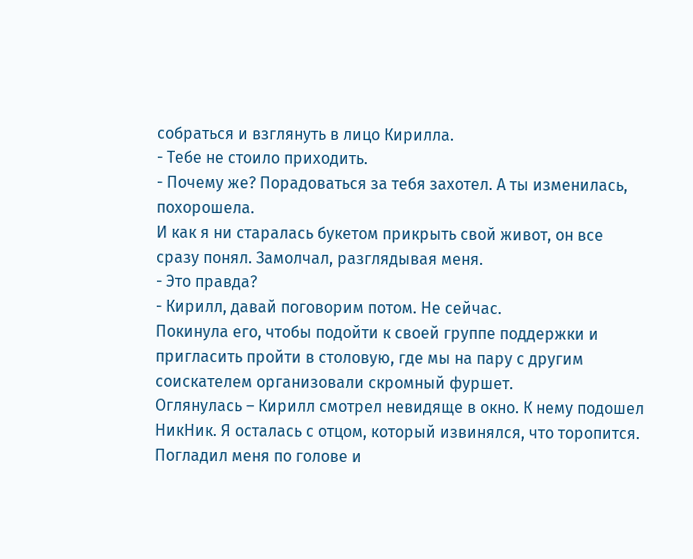собраться и взглянуть в лицо Кирилла.
- Тебе не стоило приходить.
- Почему же? Порадоваться за тебя захотел. А ты изменилась, похорошела.
И как я ни старалась букетом прикрыть свой живот, он все сразу понял. Замолчал, разглядывая меня.
- Это правда?
- Кирилл, давай поговорим потом. Не сейчас.
Покинула его, чтобы подойти к своей группе поддержки и пригласить пройти в столовую, где мы на пару с другим соискателем организовали скромный фуршет.
Оглянулась – Кирилл смотрел невидяще в окно. К нему подошел НикНик. Я осталась с отцом, который извинялся, что торопится. Погладил меня по голове и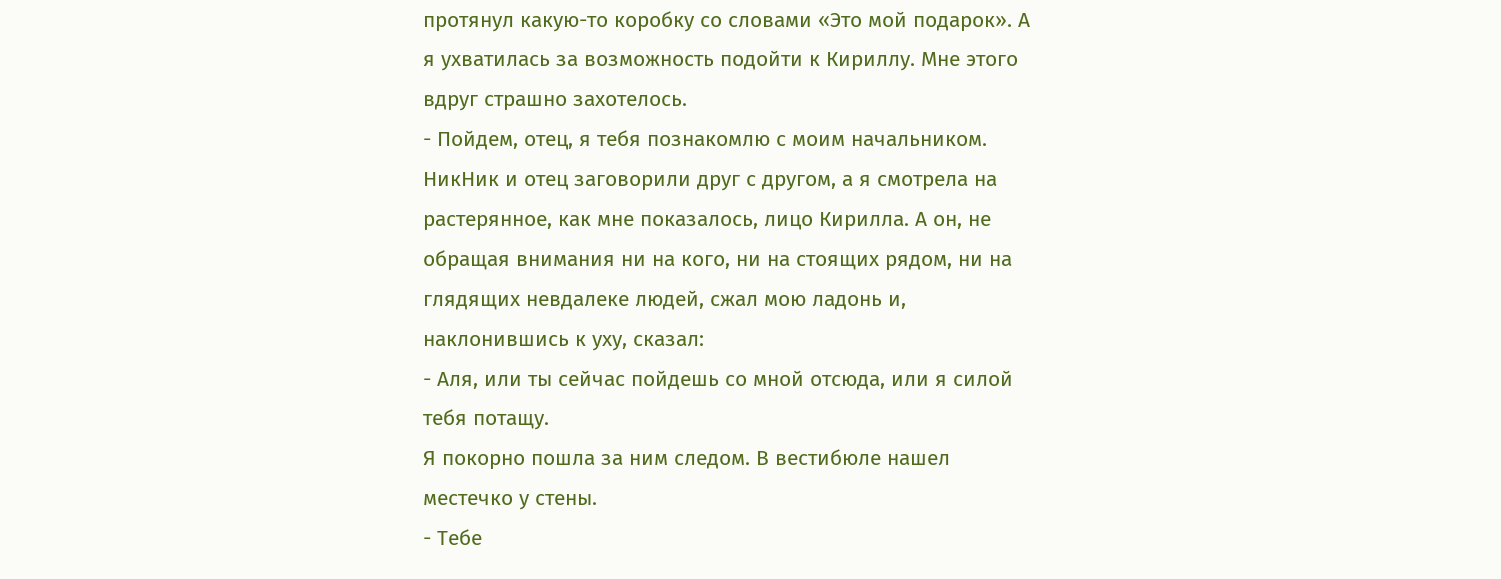протянул какую-то коробку со словами «Это мой подарок». А я ухватилась за возможность подойти к Кириллу. Мне этого вдруг страшно захотелось.
- Пойдем, отец, я тебя познакомлю с моим начальником.
НикНик и отец заговорили друг с другом, а я смотрела на растерянное, как мне показалось, лицо Кирилла. А он, не обращая внимания ни на кого, ни на стоящих рядом, ни на глядящих невдалеке людей, сжал мою ладонь и, наклонившись к уху, сказал:
- Аля, или ты сейчас пойдешь со мной отсюда, или я силой тебя потащу.
Я покорно пошла за ним следом. В вестибюле нашел местечко у стены.
- Тебе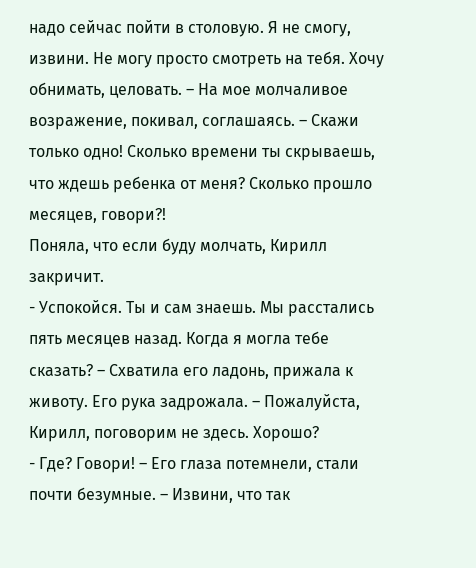надо сейчас пойти в столовую. Я не смогу, извини. Не могу просто смотреть на тебя. Хочу обнимать, целовать. – На мое молчаливое возражение, покивал, соглашаясь. – Скажи только одно! Сколько времени ты скрываешь, что ждешь ребенка от меня? Сколько прошло месяцев, говори?!
Поняла, что если буду молчать, Кирилл закричит.
- Успокойся. Ты и сам знаешь. Мы расстались пять месяцев назад. Когда я могла тебе сказать? – Схватила его ладонь, прижала к животу. Его рука задрожала. – Пожалуйста, Кирилл, поговорим не здесь. Хорошо?
- Где? Говори! – Его глаза потемнели, стали почти безумные. – Извини, что так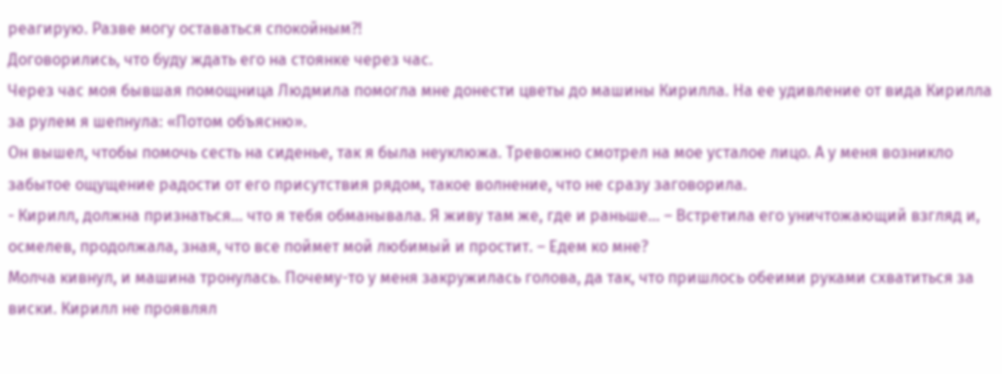реагирую. Разве могу оставаться спокойным?!
Договорились, что буду ждать его на стоянке через час.
Через час моя бывшая помощница Людмила помогла мне донести цветы до машины Кирилла. На ее удивление от вида Кирилла за рулем я шепнула: «Потом объясню».
Он вышел, чтобы помочь сесть на сиденье, так я была неуклюжа. Тревожно смотрел на мое усталое лицо. А у меня возникло забытое ощущение радости от его присутствия рядом, такое волнение, что не сразу заговорила.
- Кирилл, должна признаться… что я тебя обманывала. Я живу там же, где и раньше… – Встретила его уничтожающий взгляд и, осмелев, продолжала, зная, что все поймет мой любимый и простит. – Едем ко мне?
Молча кивнул, и машина тронулась. Почему-то у меня закружилась голова, да так, что пришлось обеими руками схватиться за виски. Кирилл не проявлял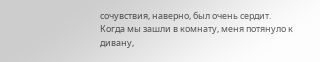сочувствия, наверно, был очень сердит.
Когда мы зашли в комнату, меня потянуло к дивану,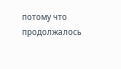потому что продолжалось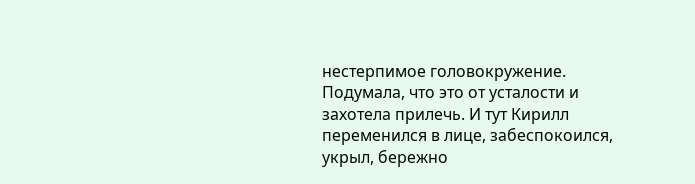нестерпимое головокружение. Подумала, что это от усталости и захотела прилечь. И тут Кирилл переменился в лице, забеспокоился, укрыл, бережно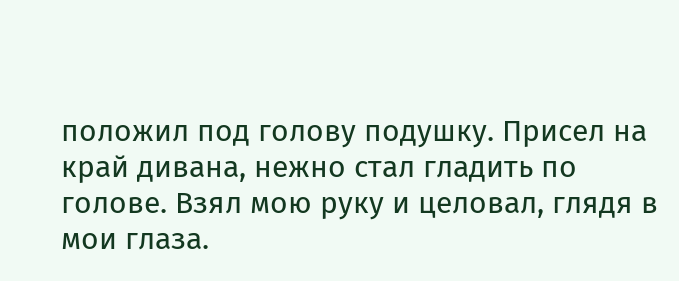положил под голову подушку. Присел на край дивана, нежно стал гладить по голове. Взял мою руку и целовал, глядя в мои глаза.